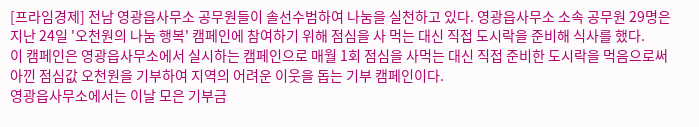[프라임경제] 전남 영광읍사무소 공무원들이 솔선수범하여 나눔을 실천하고 있다. 영광읍사무소 소속 공무원 29명은 지난 24일 '오천원의 나눔 행복' 캠페인에 참여하기 위해 점심을 사 먹는 대신 직접 도시락을 준비해 식사를 했다.
이 캠페인은 영광읍사무소에서 실시하는 캠페인으로 매월 1회 점심을 사먹는 대신 직접 준비한 도시락을 먹음으로써 아낀 점심값 오천원을 기부하여 지역의 어려운 이웃을 돕는 기부 캠페인이다.
영광읍사무소에서는 이날 모은 기부금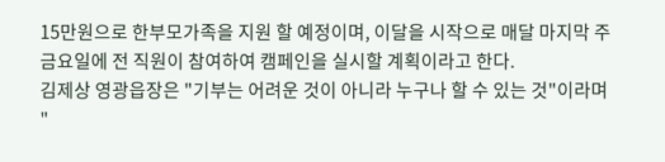15만원으로 한부모가족을 지원 할 예정이며, 이달을 시작으로 매달 마지막 주 금요일에 전 직원이 참여하여 캠페인을 실시할 계획이라고 한다.
김제상 영광읍장은 "기부는 어려운 것이 아니라 누구나 할 수 있는 것"이라며 "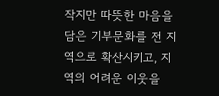작지만 따뜻한 마음을 담은 기부문화를 전 지역으로 확산시키고, 지역의 어려운 이웃을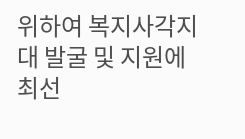위하여 복지사각지대 발굴 및 지원에 최선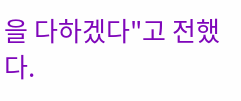을 다하겠다"고 전했다.